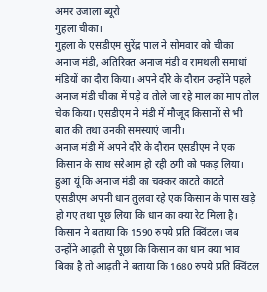अमर उजाला ब्यूरो
गुहला चीका।
गुहला के एसडीएम सुरेंद्र पाल ने सोमवार को चीका अनाज मंडी, अतिरिक्त अनाज मंडी व रामथली समाधां मंडियों का दौरा किया। अपने दौरे के दौरान उन्होंने पहले अनाज मंडी चीका में पड़े व तोले जा रहे माल का माप तोल चेक किया। एसडीएम ने मंडी में मौजूद किसानों से भी बात की तथा उनकी समस्याएं जानी।
अनाज मंडी में अपने दौरे के दौरान एसडीएम ने एक किसान के साथ सरेआम हो रही ठगी को पकड़ लिया। हुआ यूं कि अनाज मंडी का चक्कर काटते काटते एसडीएम अपनी धान तुलवा रहे एक किसान के पास खड़े हो गए तथा पूछ लिया कि धान का क्या रेट मिला है। किसान ने बताया कि 1590 रुपये प्रति क्विंटल। जब उन्होंने आढ़ती से पूछा कि किसान का धान क्या भाव बिका है तो आढ़ती ने बताया कि 1680 रुपये प्रति क्विंटल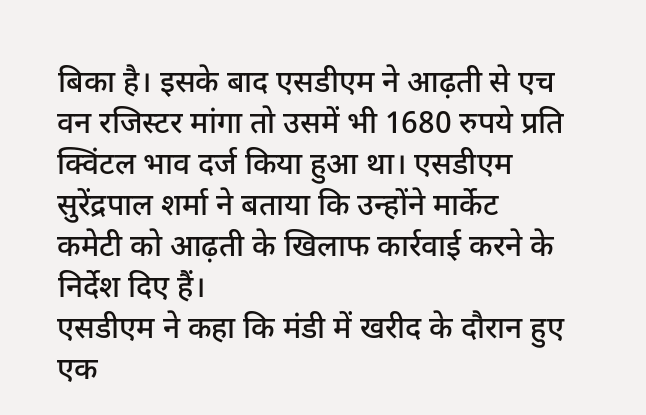बिका है। इसके बाद एसडीएम ने आढ़ती से एच वन रजिस्टर मांगा तो उसमें भी 1680 रुपये प्रति क्विंटल भाव दर्ज किया हुआ था। एसडीएम सुरेंद्रपाल शर्मा ने बताया कि उन्होंने मार्केट कमेटी को आढ़ती के खिलाफ कार्रवाई करने के निर्देश दिए हैं।
एसडीएम ने कहा कि मंडी में खरीद के दौरान हुए एक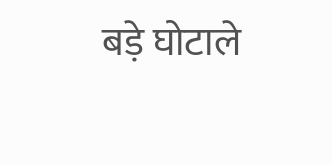बड़े घोटाले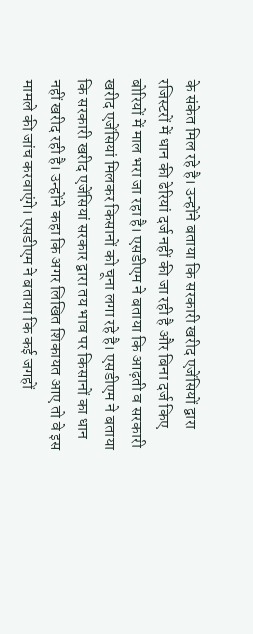के संकेत मिल रहे है। उन्होंने बताया कि सरकारी खरीद एजेंसियों द्वारा रजिस्टरों में धान की ढेरियां दर्ज नहीं की जा रही है और बिना दर्ज किए बोरियों में माल भरा जा रहा है। एसडीएम ने बताया कि आढ़ती व सरकारी खरीद एजेंसियां मिलकर किसानों को चूना लगा रहे है। एसडीएम ने बताया कि सरकारी खरीद एजेंसियां सरकार द्वारा तय भाव पर किसानों का धान नहीं खरीद रही है। उन्होंने कहा कि अगर लिखित शिकायत आए तो वे इस मामले की जांच करवाएंगे। एसडीएम ने बताया कि कई जगहों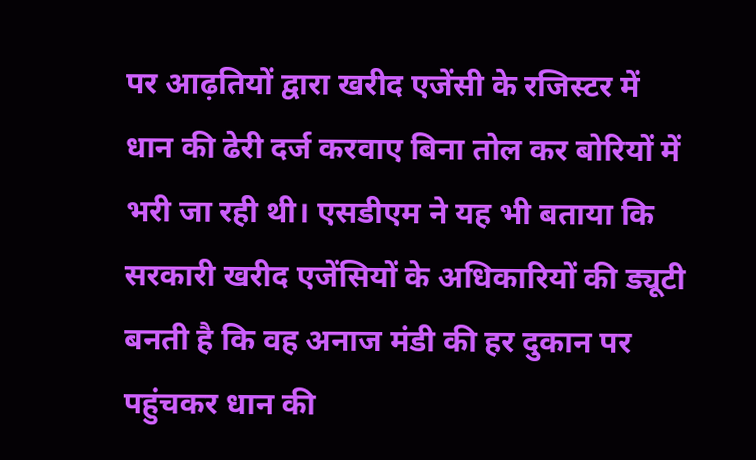पर आढ़तियों द्वारा खरीद एजेंसी के रजिस्टर में धान की ढेरी दर्ज करवाए बिना तोल कर बोरियों में भरी जा रही थी। एसडीएम ने यह भी बताया कि सरकारी खरीद एजेंसियों के अधिकारियों की ड्यूटी बनती है कि वह अनाज मंडी की हर दुकान पर पहुंचकर धान की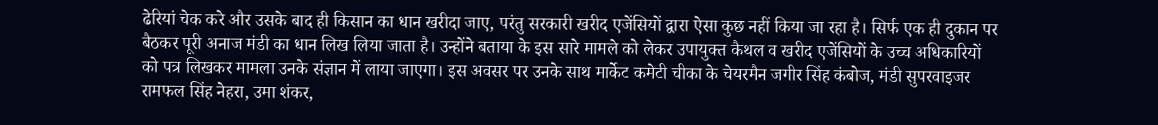ढेरियां चेक करे और उसके बाद ही किसान का धान खरीदा जाए, परंतु सरकारी खरीद एजेंसियों द्वारा ऐसा कुछ नहीं किया जा रहा है। सिर्फ एक ही दुकान पर बैठकर पूरी अनाज मंडी का धान लिख लिया जाता है। उन्होंने बताया के इस सारे मामले को लेकर उपायुक्त कैथल व खरीद एजेंसियों के उच्च अधिकारियों को पत्र लिखकर मामला उनके संज्ञान में लाया जाएगा। इस अवसर पर उनके साथ मार्केट कमेटी चीका के चेयरमैन जगीर सिंह कंबोज, मंडी सुपरवाइजर रामफल सिंह नेहरा, उमा शंकर,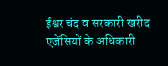ईश्वर चंद व सरकारी खरीद एजेंसियों के अधिकारी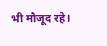भी मौजूद रहे।